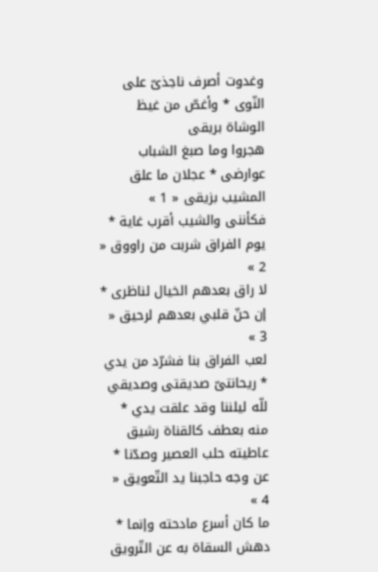وغدوت أصرف ناجذىّ على النّوى * وأغصّ من غيظ الوشاة بريقى
هجروا وما صبغ الشباب عوارضى * عجلان ما علق المشيب بزيقى « 1 »
فكأننى والشيب أقرب غاية * يوم الفراق شربت من راووق « 2 »
لا راق بعدهم الخيال لناظرى * إن حنّ قلبي بعدهم لرحيق « 3 »
لعب الفراق بنا فشرّد من يدي * ريحانتىّ صديقتى وصديقي
للّه ليلننا وقد علقت يدي * منه بعطف كالقناة رشيق
عاطيته حلب العصير وصدّنا * عن وجه حاجبنا يد التّعويق « 4 »
ما كان أسرع مادحته وإنما * دهش السقاة به عن التّرويق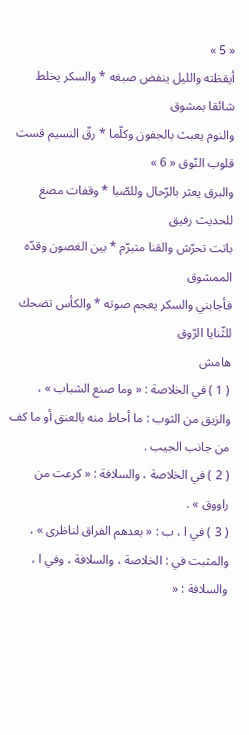« 5 »
أيقظته والليل ينفض صبغه * والسكر يخلط شائقا بمشوق
والنوم يعبث بالجفون وكلّما * رقّ النسيم قست قلوب النّوق « 6 »
والبرق يعثر بالرّحال وللصّبا * وقفات مصغ للحديث رفيق
باتت تحرّش والقنا متبرّم * بين الغصون وقدّه الممشوق
فأجابني والسكر يعجم صوته * والكأس تضحك للثّنايا الرّوق
هامش
( 1 ) في الخلاصة : « وما صنع الشباب » ، والزيق من الثوب : ما أحاط منه بالعنق أو ما كف من جانب الجيب .
( 2 ) في الخلاصة ، والسلافة : « كرعت من راووق » .
( 3 ) في ا ، ب : « بعدهم الفراق لناظرى » ، والمثبت في : الخلاصة ، والسلافة ، وفي ا ، والسلافة : «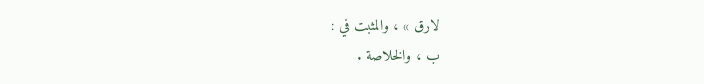لارق » ، والمثبت في :
ب ، والخلاصة .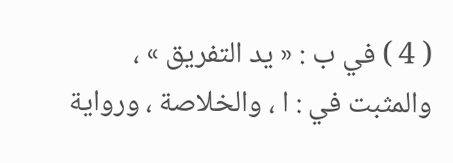( 4 ) في ب : « يد التفريق » ، والمثبت في : ا ، والخلاصة ، ورواية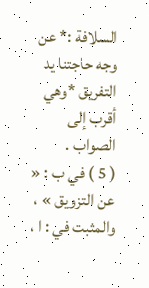السلافة :* عن وجه حاجتنا يد التفريق *وهي أقرب إلى الصواب .
( 5 ) في ب : « عن التزويق » ، والمثبت في : ا ،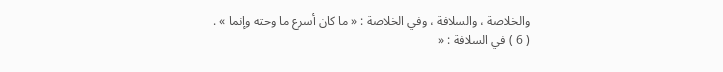والخلاصة ، والسلافة ، وفي الخلاصة : « ما كان أسرع ما وحته وإنما » .
( 6 ) في السلافة : «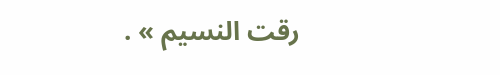رقت النسيم » .